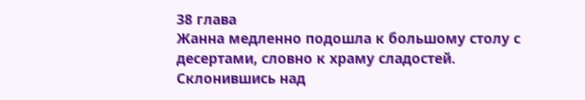38 глава
Жанна медленно подошла к большому столу с десертами, словно к храму сладостей. Склонившись над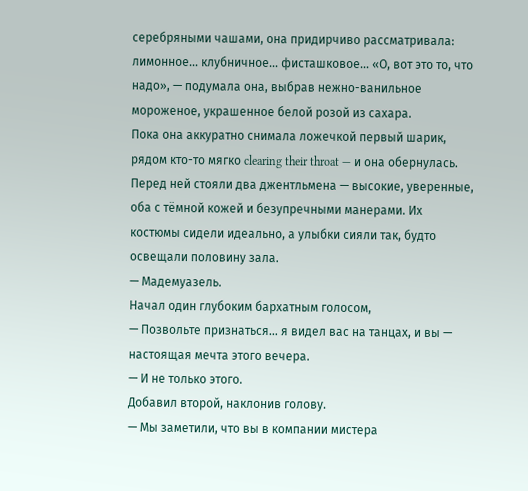серебряными чашами, она придирчиво рассматривала: лимонное… клубничное… фисташковое… «О, вот это то, что надо», — подумала она, выбрав нежно-ванильное мороженое, украшенное белой розой из сахара.
Пока она аккуратно снимала ложечкой первый шарик, рядом кто-то мягко clearing their throat — и она обернулась.
Перед ней стояли два джентльмена — высокие, уверенные, оба с тёмной кожей и безупречными манерами. Их костюмы сидели идеально, а улыбки сияли так, будто освещали половину зала.
— Мадемуазель.
Начал один глубоким бархатным голосом,
— Позвольте признаться… я видел вас на танцах, и вы — настоящая мечта этого вечера.
— И не только этого.
Добавил второй, наклонив голову.
— Мы заметили, что вы в компании мистера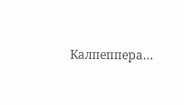Калпеппера…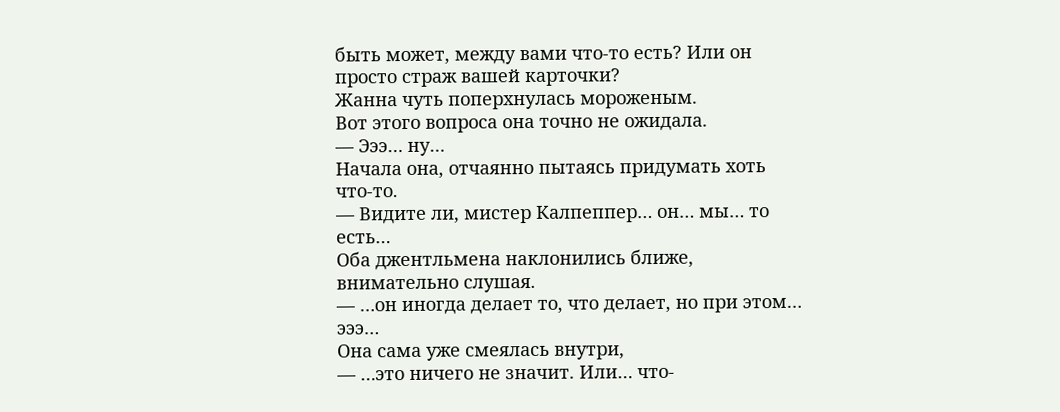быть может, между вами что-то есть? Или он просто страж вашей карточки?
Жанна чуть поперхнулась мороженым.
Вот этого вопроса она точно не ожидала.
— Эээ… ну…
Начала она, отчаянно пытаясь придумать хоть что-то.
— Видите ли, мистер Калпеппер… он… мы… то есть…
Оба джентльмена наклонились ближе, внимательно слушая.
— …он иногда делает то, что делает, но при этом… эээ…
Она сама уже смеялась внутри,
— …это ничего не значит. Или… что-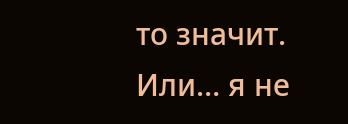то значит. Или… я не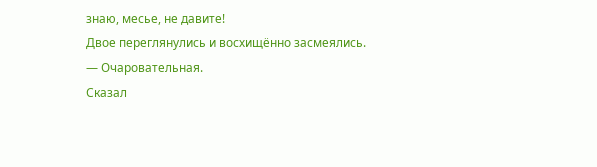знаю, месье, не давите!
Двое переглянулись и восхищённо засмеялись.
— Очаровательная.
Сказал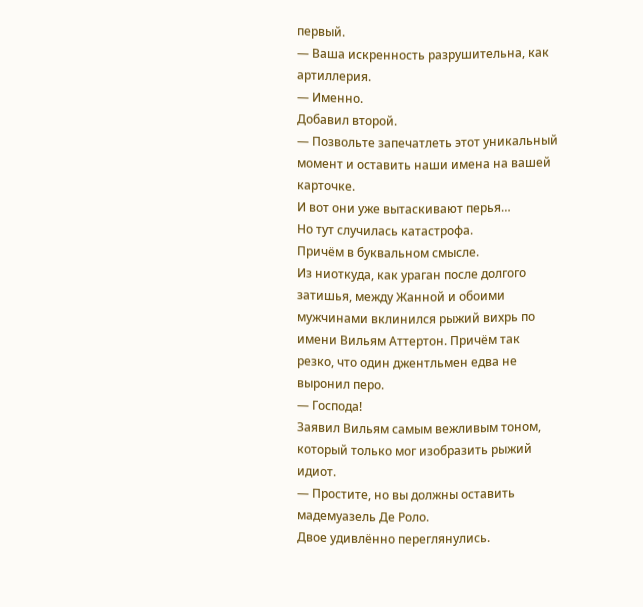первый.
— Ваша искренность разрушительна, как артиллерия.
— Именно.
Добавил второй.
— Позвольте запечатлеть этот уникальный момент и оставить наши имена на вашей карточке.
И вот они уже вытаскивают перья…
Но тут случилась катастрофа.
Причём в буквальном смысле.
Из ниоткуда, как ураган после долгого затишья, между Жанной и обоими мужчинами вклинился рыжий вихрь по имени Вильям Аттертон. Причём так резко, что один джентльмен едва не выронил перо.
— Господа!
Заявил Вильям самым вежливым тоном, который только мог изобразить рыжий идиот.
— Простите, но вы должны оставить мадемуазель Де Роло.
Двое удивлённо переглянулись.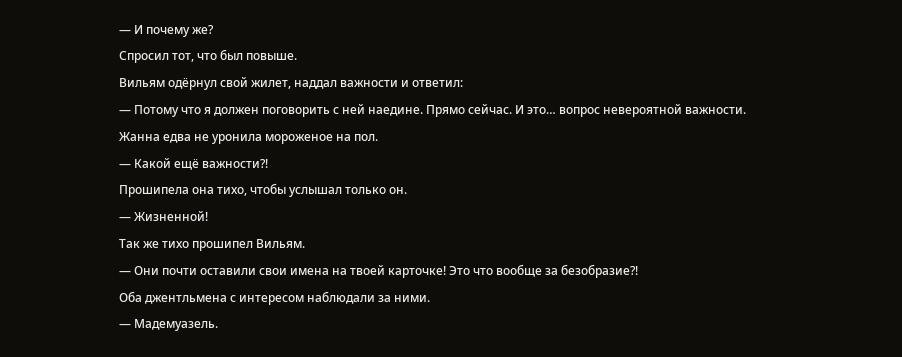— И почему же?
Спросил тот, что был повыше.
Вильям одёрнул свой жилет, наддал важности и ответил:
— Потому что я должен поговорить с ней наедине. Прямо сейчас. И это… вопрос невероятной важности.
Жанна едва не уронила мороженое на пол.
— Какой ещё важности?!
Прошипела она тихо, чтобы услышал только он.
— Жизненной!
Так же тихо прошипел Вильям.
— Они почти оставили свои имена на твоей карточке! Это что вообще за безобразие?!
Оба джентльмена с интересом наблюдали за ними.
— Мадемуазель.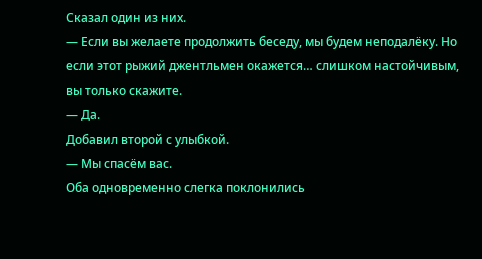Сказал один из них.
— Если вы желаете продолжить беседу, мы будем неподалёку. Но если этот рыжий джентльмен окажется… слишком настойчивым, вы только скажите.
— Да.
Добавил второй с улыбкой.
— Мы спасём вас.
Оба одновременно слегка поклонились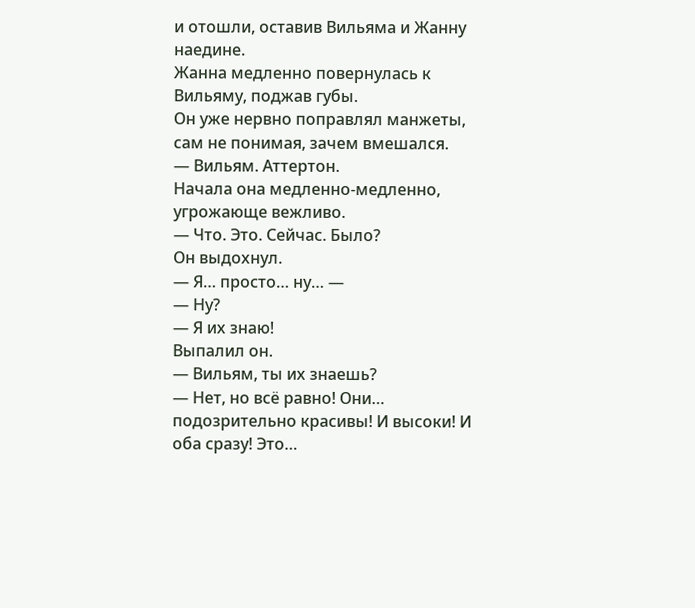и отошли, оставив Вильяма и Жанну наедине.
Жанна медленно повернулась к Вильяму, поджав губы.
Он уже нервно поправлял манжеты, сам не понимая, зачем вмешался.
— Вильям. Аттертон.
Начала она медленно-медленно, угрожающе вежливо.
— Что. Это. Сейчас. Было?
Он выдохнул.
— Я… просто… ну… —
— Ну?
— Я их знаю!
Выпалил он.
— Вильям, ты их знаешь?
— Нет, но всё равно! Они… подозрительно красивы! И высоки! И оба сразу! Это…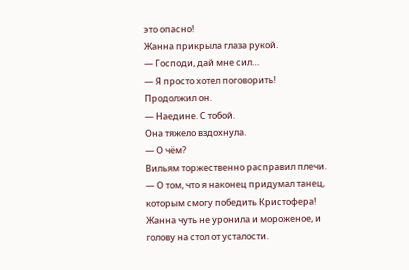это опасно!
Жанна прикрыла глаза рукой.
— Господи, дай мне сил…
— Я просто хотел поговорить!
Продолжил он.
— Наедине. С тобой.
Она тяжело вздохнула.
— О чём?
Вильям торжественно расправил плечи.
— О том, что я наконец придумал танец, которым смогу победить Кристофера!
Жанна чуть не уронила и мороженое, и голову на стол от усталости.